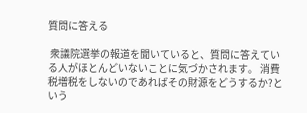質問に答える

 衆議院選挙の報道を聞いていると、質問に答えている人がほとんどいないことに気づかされます。 消費税増税をしないのであればその財源をどうするか?という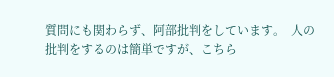質問にも関わらず、阿部批判をしています。  人の批判をするのは簡単ですが、こちら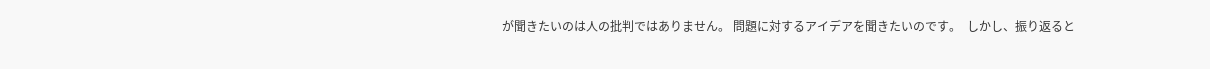が聞きたいのは人の批判ではありません。 問題に対するアイデアを聞きたいのです。  しかし、振り返ると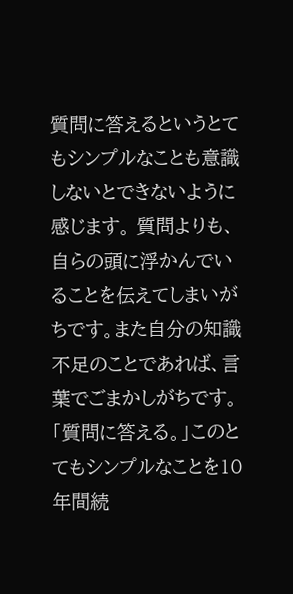質問に答えるというとてもシンプルなことも意識しないとできないように感じます。 質問よりも、自らの頭に浮かんでいることを伝えてしまいがちです。また自分の知識不足のことであれば、言葉でごまかしがちです。  「質問に答える。」このとてもシンプルなことを10年間続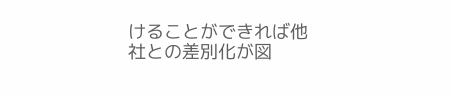けることができれば他社との差別化が図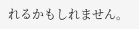れるかもしれません。